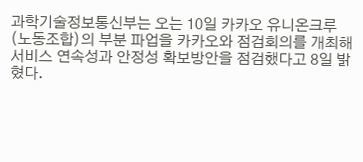과학기술정보통신부는 오는 10일 카카오 유니온크루(노동조합)의 부분 파업을 카카오와 점검회의를 개최해 서비스 연속성과 안정성 확보방안을 점검했다고 8일 밝혔다.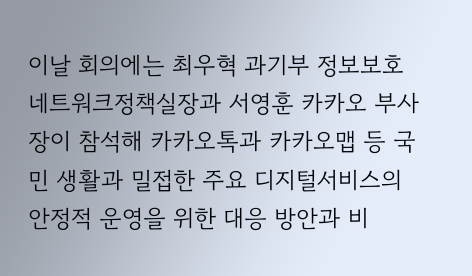이날 회의에는 최우혁 과기부 정보보호네트워크정책실장과 서영훈 카카오 부사장이 참석해 카카오톡과 카카오맵 등 국민 생활과 밀접한 주요 디지털서비스의 안정적 운영을 위한 대응 방안과 비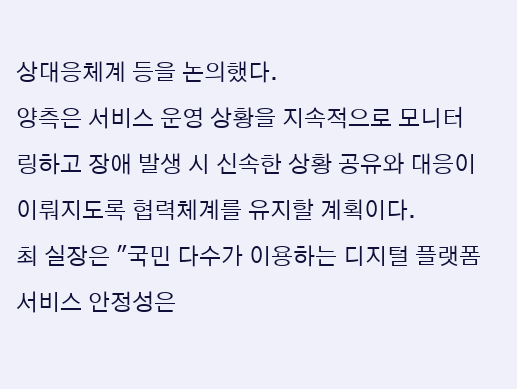상대응체계 등을 논의했다.
양측은 서비스 운영 상황을 지속적으로 모니터링하고 장애 발생 시 신속한 상황 공유와 대응이 이뤄지도록 협력체계를 유지할 계획이다.
최 실장은 "국민 다수가 이용하는 디지털 플랫폼 서비스 안정성은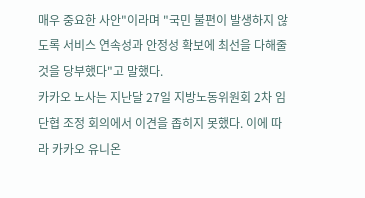매우 중요한 사안"이라며 "국민 불편이 발생하지 않도록 서비스 연속성과 안정성 확보에 최선을 다해줄 것을 당부했다"고 말했다.
카카오 노사는 지난달 27일 지방노동위원회 2차 임단협 조정 회의에서 이견을 좁히지 못했다. 이에 따라 카카오 유니온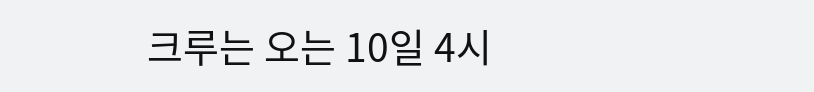크루는 오는 10일 4시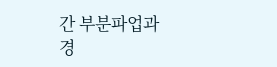간 부분파업과 경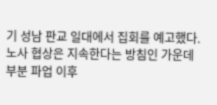기 성남 판교 일대에서 집회를 예고했다. 노사 협상은 지속한다는 방침인 가운데 부분 파업 이후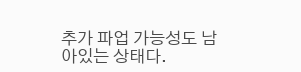추가 파업 가능성도 남아있는 상태다.